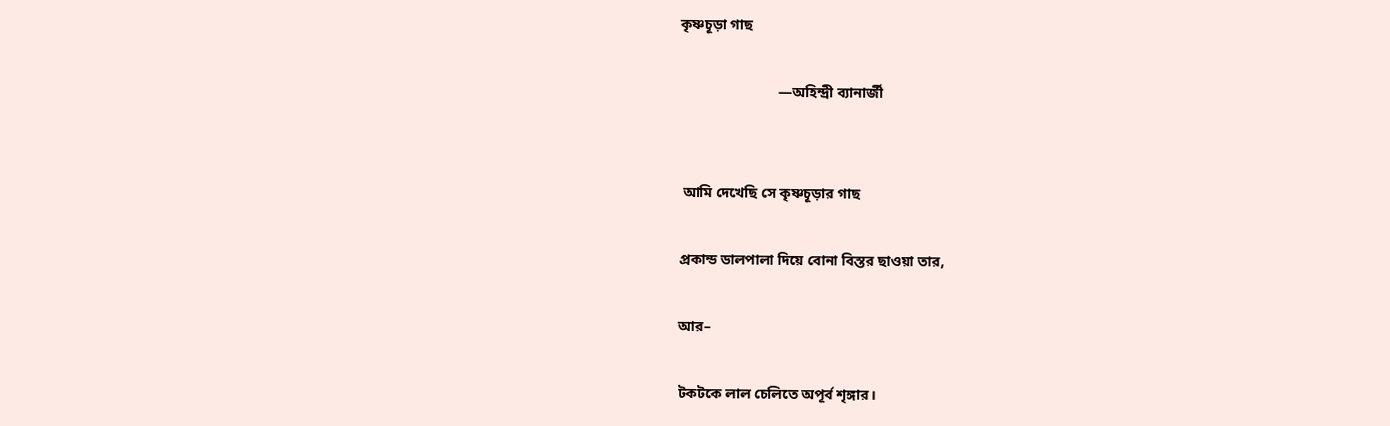কৃষ্ণচূড়া গাছ

                           —অহিন্দ্রী ব্যানার্জী


 আমি দেখেছি সে কৃষ্ণচূড়ার গাছ

প্রকান্ড ডালপালা দিয়ে বোনা বিস্তর ছাওয়া তার,

আর–

টকটকে লাল চেলিতে অপূর্ব শৃঙ্গার।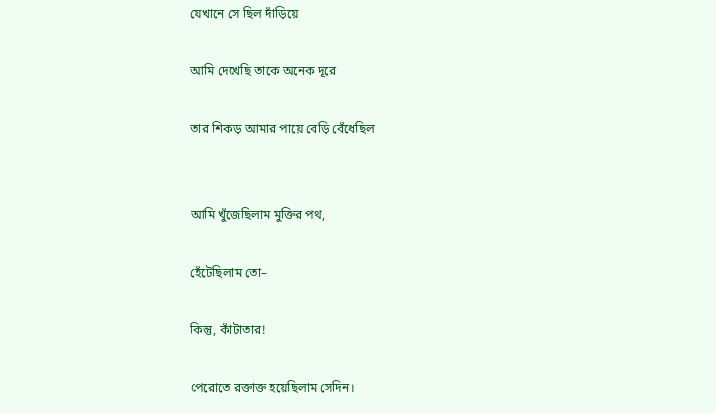যেখানে সে ছিল দাঁড়িয়ে

আমি দেখেছি তাকে অনেক দূরে

তার শিকড় আমার পায়ে বেড়ি বেঁধেছিল


আমি খুঁজেছিলাম মুক্তির পথ,

হেঁটেছিলাম তো–

কিন্তু, কাঁটাতার!

পেরোতে রক্তাক্ত হয়েছিলাম সেদিন।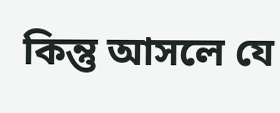কিন্তু আসলে যে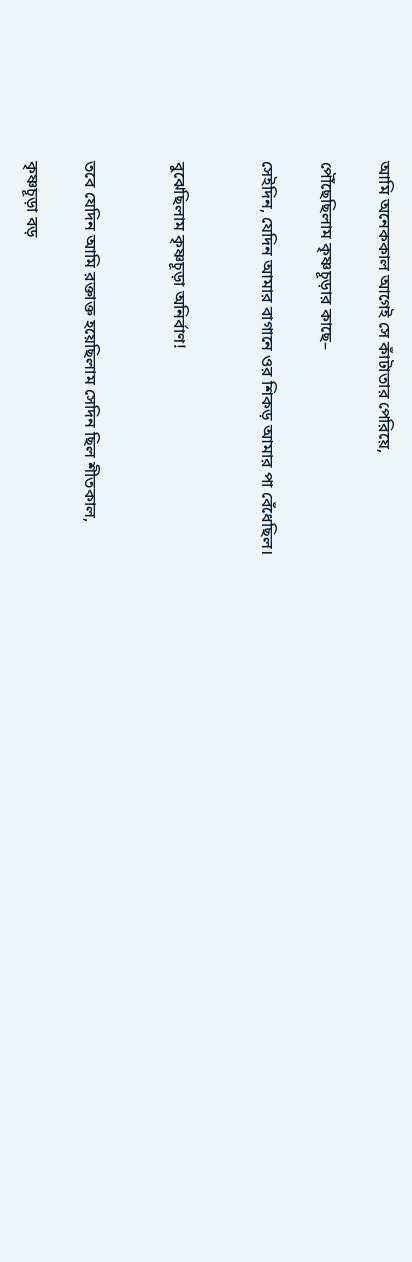আমি অনেককাল আগেই সে কাঁটাতার পেরিয়ে,

পৌঁছেছিলাম কৃষ্ণচূড়ার কাছে–

সেইদিন, যেদিন আমার বাগানে ওর শিকড় আমার পা বেঁধেছিল।


বুঝেছিলাম কৃষ্ণচূড়া অনির্বাণ!


তবে যেদিন আমি রক্তাক্ত হয়েছিলাম সেদিন ছিল শীতকাল,

কৃষ্ণচূড়া বড়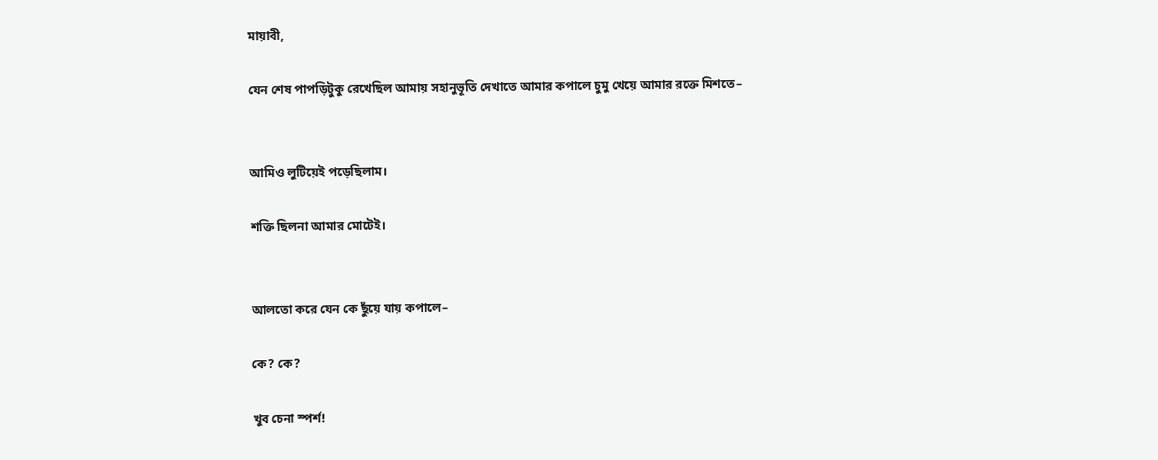মায়াবী,

যেন শেষ পাপড়িটুকু রেখেছিল আমায় সহানুভূতি দেখাতে আমার কপালে চুমু খেয়ে আমার রক্তে মিশতে–


আমিও লুটিয়েই পড়েছিলাম।

শক্তি ছিলনা আমার মোটেই।


আলতো করে যেন কে ছুঁয়ে যায় কপালে–

কে? কে?

খুব চেনা স্পর্শ!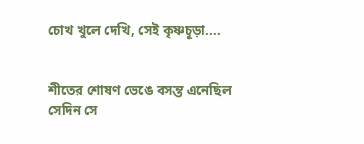চোখ খুলে দেখি, সেই কৃষ্ণচূড়া....


শীতের শোষণ ভেঙে বসন্ত এনেছিল সেদিন সে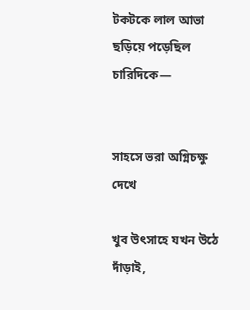টকটকে লাল আভা ছড়িয়ে পড়েছিল চারিদিকে—


সাহসে ভরা অগ্নিচক্ষু দেখে

খুব উৎসাহে যখন উঠে দাঁড়াই,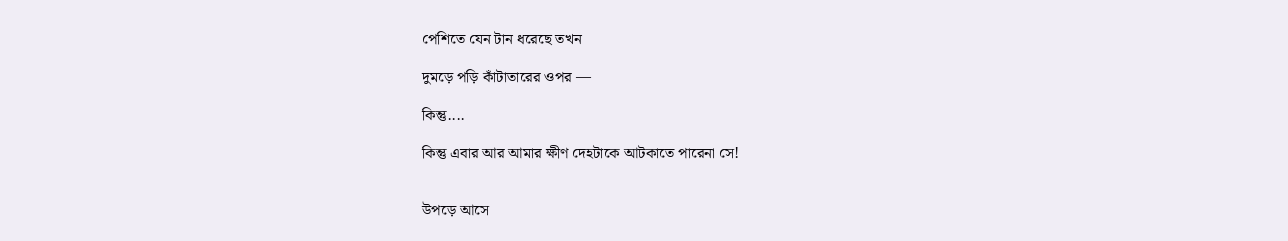পেশিতে যেন টান ধরেছে তখন

দুমড়ে পড়ি কাঁটাতারের ওপর —

কিন্তু....

কিন্তু এবার আর আমার ক্ষীণ দেহটাকে আটকাতে পারেনা সে!


উপড়ে আসে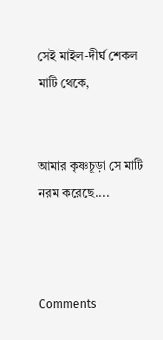সেই মাইল-দীর্ঘ শেকল মাটি থেকে,


আমার কৃষ্ণচূড়া সে মাটি নরম করেছে....



Comments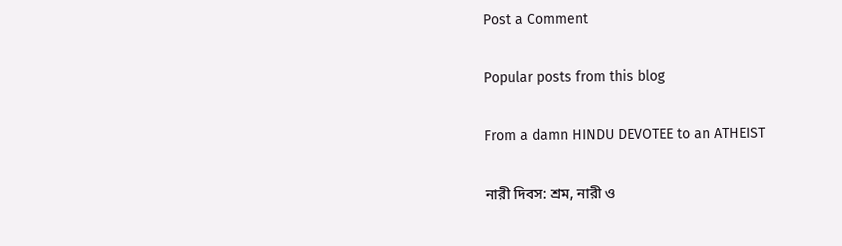Post a Comment

Popular posts from this blog

From a damn HINDU DEVOTEE to an ATHEIST

নারী দিবস: শ্রম, নারী ও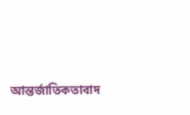আন্তর্জাতিকতাবাদ